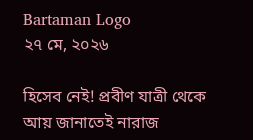Bartaman Logo
২৭ মে, ২০২৬

হিসেব নেই! প্রবীণ যাত্রী থেকে আয় জানাতেই নারাজ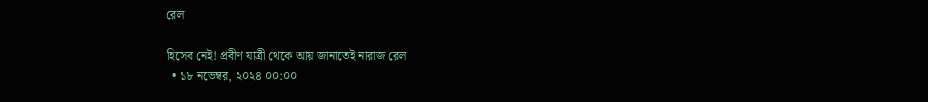রেল

হিসেব নেই! প্রবীণ যাত্রী থেকে আয় জানাতেই নারাজ রেল
  • ১৮ নভেম্বর, ২০২৪ ০০:০০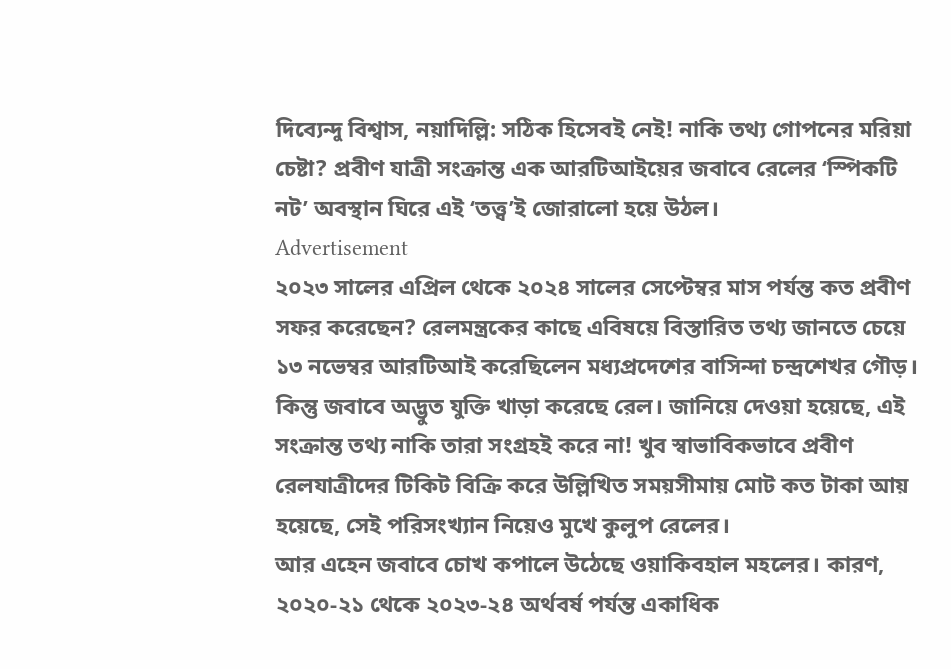দিব্যেন্দু বিশ্বাস, নয়াদিল্লি: সঠিক হিসেবই নেই! নাকি তথ্য গোপনের মরিয়া চেষ্টা? প্রবীণ যাত্রী সংক্রান্ত এক আরটিআইয়ের জবাবে রেলের ‘স্পিকটি নট’ অবস্থান ঘিরে এই ‘তত্ত্ব’ই জোরালো হয়ে উঠল।
Advertisement
২০২৩ সালের এপ্রিল থেকে ২০২৪ সালের সেপ্টেম্বর মাস পর্যন্ত কত প্রবীণ সফর করেছেন? রেলমন্ত্রকের কাছে এবিষয়ে বিস্তারিত তথ্য জানতে চেয়ে ১৩ নভেম্বর আরটিআই করেছিলেন মধ্যপ্রদেশের বাসিন্দা চন্দ্রশেখর গৌড়। কিন্তু জবাবে অদ্ভুত যুক্তি খাড়া করেছে রেল। জানিয়ে দেওয়া হয়েছে, এই সংক্রান্ত তথ্য নাকি তারা সংগ্রহই করে না! খুব স্বাভাবিকভাবে প্রবীণ রেলযাত্রীদের টিকিট বিক্রি করে উল্লিখিত সময়সীমায় মোট কত টাকা আয় হয়েছে, সেই পরিসংখ্যান নিয়েও মুখে কুলুপ রেলের।
আর এহেন জবাবে চোখ কপালে উঠেছে ওয়াকিবহাল মহলের। কারণ, ২০২০-২১ থেকে ২০২৩-২৪ অর্থবর্ষ পর্যন্ত একাধিক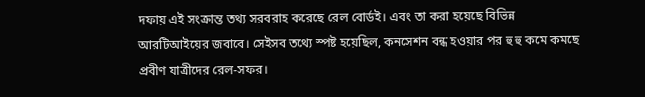দফায় এই সংক্রান্ত তথ্য সরবরাহ করেছে রেল বোর্ডই। এবং তা করা হয়েছে বিভিন্ন আরটিআইয়ের জবাবে। সেইসব তথ্যে স্পষ্ট হয়েছিল, কনসেশন বন্ধ হওয়ার পর হু হু কমে কমছে প্রবীণ যাত্রীদের রেল-সফর।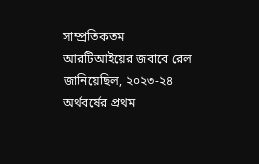সাম্প্রতিকতম আরটিআইয়ের জবাবে রেল জানিয়েছিল, ২০২৩-২৪ অর্থবর্ষের প্রথম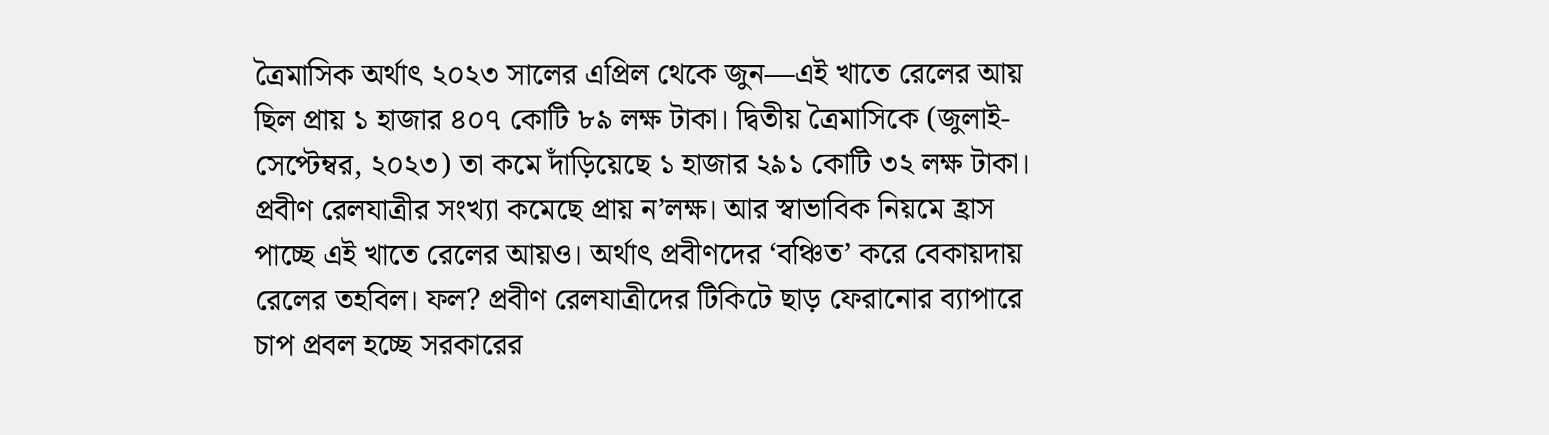ত্রৈমাসিক অর্থাৎ ২০২৩ সালের এপ্রিল থেকে জুন—এই খাতে রেলের আয় ছিল প্রায় ১ হাজার ৪০৭ কোটি ৮৯ লক্ষ টাকা। দ্বিতীয় ত্রৈমাসিকে (জুলাই-সেপ্টেম্বর, ২০২৩) তা কমে দাঁড়িয়েছে ১ হাজার ২৯১ কোটি ৩২ লক্ষ টাকা। প্রবীণ রেলযাত্রীর সংখ্যা কমেছে প্রায় ন’লক্ষ। আর স্বাভাবিক নিয়মে হ্রাস পাচ্ছে এই খাতে রেলের আয়ও। অর্থাৎ প্রবীণদের ‘বঞ্চিত’ করে বেকায়দায় রেলের তহবিল। ফল? প্রবীণ রেলযাত্রীদের টিকিটে ছাড় ফেরানোর ব্যাপারে চাপ প্রবল হচ্ছে সরকারের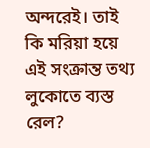অন্দরেই। তাই কি মরিয়া হয়ে এই সংক্রান্ত তথ্য লুকোতে ব্যস্ত রেল?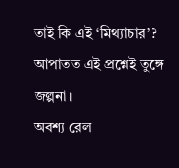তাই কি এই ‘মিথ্যাচার’? আপাতত এই প্রশ্নেই তুঙ্গে জল্পনা।
অবশ্য রেল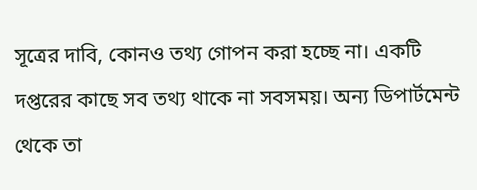সূত্রের দাবি, কোনও তথ্য গোপন করা হচ্ছে না। একটি দপ্তরের কাছে সব তথ্য থাকে না সবসময়। অন্য ডিপার্টমেন্ট থেকে তা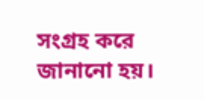সংগ্রহ করে জানানো হয়।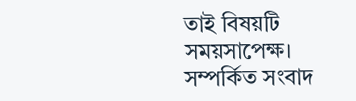তাই বিষয়টি সময়সাপেক্ষ।
সম্পর্কিত সংবাদ